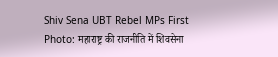Shiv Sena UBT Rebel MPs First Photo: महाराष्ट्र की राजनीति में शिवसेना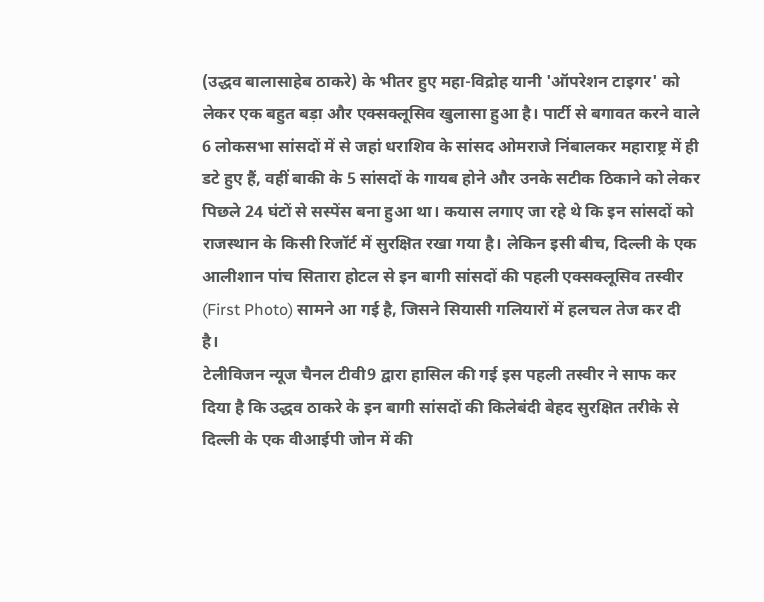(उद्धव बालासाहेब ठाकरे) के भीतर हुए महा-विद्रोह यानी 'ऑपरेशन टाइगर' को लेकर एक बहुत बड़ा और एक्सक्लूसिव खुलासा हुआ है। पार्टी से बगावत करने वाले 6 लोकसभा सांसदों में से जहां धराशिव के सांसद ओमराजे निंबालकर महाराष्ट्र में ही डटे हुए हैं, वहीं बाकी के 5 सांसदों के गायब होने और उनके सटीक ठिकाने को लेकर पिछले 24 घंटों से सस्पेंस बना हुआ था। कयास लगाए जा रहे थे कि इन सांसदों को राजस्थान के किसी रिजॉर्ट में सुरक्षित रखा गया है। लेकिन इसी बीच, दिल्ली के एक आलीशान पांच सितारा होटल से इन बागी सांसदों की पहली एक्सक्लूसिव तस्वीर (First Photo) सामने आ गई है, जिसने सियासी गलियारों में हलचल तेज कर दी है।
टेलीविजन न्यूज चैनल टीवी9 द्वारा हासिल की गई इस पहली तस्वीर ने साफ कर दिया है कि उद्धव ठाकरे के इन बागी सांसदों की किलेबंदी बेहद सुरक्षित तरीके से दिल्ली के एक वीआईपी जोन में की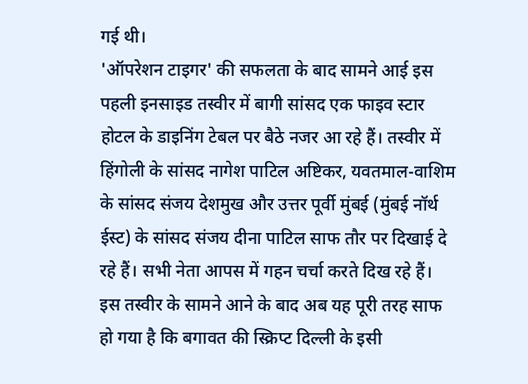गई थी।
'ऑपरेशन टाइगर' की सफलता के बाद सामने आई इस पहली इनसाइड तस्वीर में बागी सांसद एक फाइव स्टार होटल के डाइनिंग टेबल पर बैठे नजर आ रहे हैं। तस्वीर में हिंगोली के सांसद नागेश पाटिल अष्टिकर, यवतमाल-वाशिम के सांसद संजय देशमुख और उत्तर पूर्वी मुंबई (मुंबई नॉर्थ ईस्ट) के सांसद संजय दीना पाटिल साफ तौर पर दिखाई दे रहे हैं। सभी नेता आपस में गहन चर्चा करते दिख रहे हैं। इस तस्वीर के सामने आने के बाद अब यह पूरी तरह साफ हो गया है कि बगावत की स्क्रिप्ट दिल्ली के इसी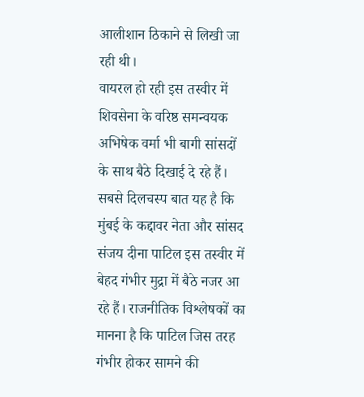आलीशान ठिकाने से लिखी जा रही थी।
वायरल हो रही इस तस्वीर में शिवसेना के वरिष्ठ समन्वयक अभिषेक वर्मा भी बागी सांसदों के साथ बैठे दिखाई दे रहे हैं। सबसे दिलचस्प बात यह है कि मुंबई के कद्दावर नेता और सांसद संजय दीना पाटिल इस तस्वीर में बेहद गंभीर मुद्रा में बैठे नजर आ रहे हैं। राजनीतिक विश्लेषकों का मानना है कि पाटिल जिस तरह गंभीर होकर सामने की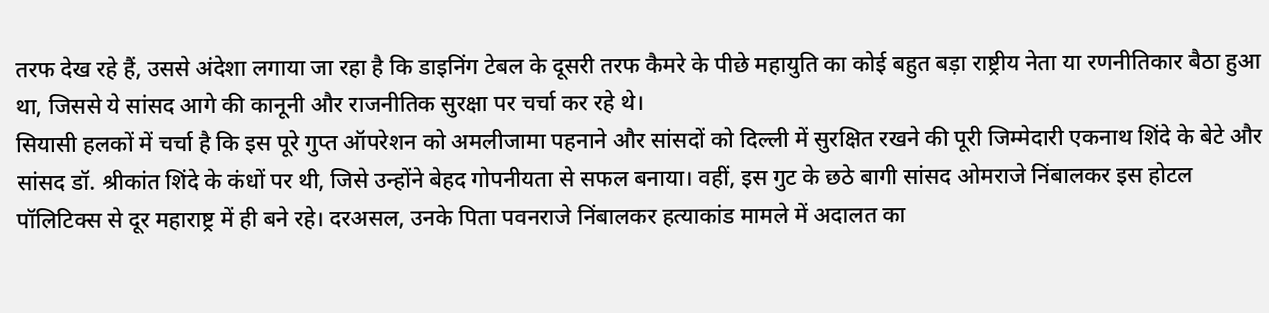तरफ देख रहे हैं, उससे अंदेशा लगाया जा रहा है कि डाइनिंग टेबल के दूसरी तरफ कैमरे के पीछे महायुति का कोई बहुत बड़ा राष्ट्रीय नेता या रणनीतिकार बैठा हुआ था, जिससे ये सांसद आगे की कानूनी और राजनीतिक सुरक्षा पर चर्चा कर रहे थे।
सियासी हलकों में चर्चा है कि इस पूरे गुप्त ऑपरेशन को अमलीजामा पहनाने और सांसदों को दिल्ली में सुरक्षित रखने की पूरी जिम्मेदारी एकनाथ शिंदे के बेटे और सांसद डॉ. श्रीकांत शिंदे के कंधों पर थी, जिसे उन्होंने बेहद गोपनीयता से सफल बनाया। वहीं, इस गुट के छठे बागी सांसद ओमराजे निंबालकर इस होटल पॉलिटिक्स से दूर महाराष्ट्र में ही बने रहे। दरअसल, उनके पिता पवनराजे निंबालकर हत्याकांड मामले में अदालत का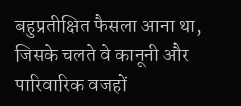बहुप्रतीक्षित फैसला आना था, जिसके चलते वे कानूनी और पारिवारिक वजहों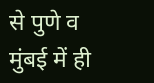से पुणे व मुंबई में ही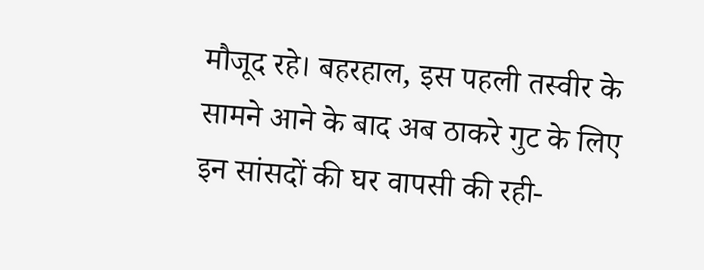मौजूद रहे। बहरहाल, इस पहली तस्वीर के सामने आने के बाद अब ठाकरे गुट के लिए इन सांसदों की घर वापसी की रही-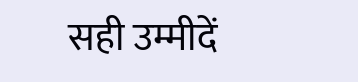सही उम्मीदें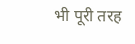भी पूरी तरह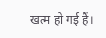खत्म हो गई हैं।